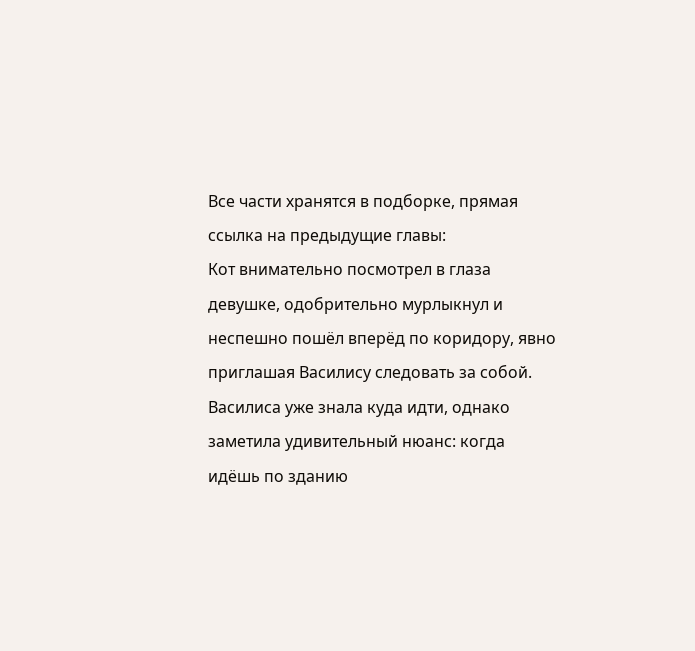Все части хранятся в подборке, прямая ссылка на предыдущие главы:
Кот внимательно посмотрел в глаза девушке, одобрительно мурлыкнул и неспешно пошёл вперёд по коридору, явно приглашая Василису следовать за собой.
Василиса уже знала куда идти, однако заметила удивительный нюанс: когда идёшь по зданию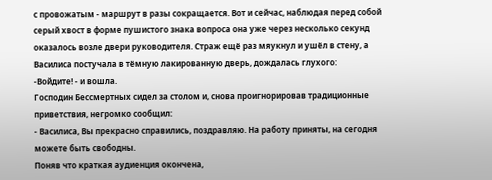с провожатым - маршрут в разы сокращается. Вот и сейчас, наблюдая перед собой серый хвост в форме пушистого знака вопроса она уже через несколько секунд оказалось возле двери руководителя. Страж ещё раз мяукнул и ушёл в стену, а Василиса постучала в тёмную лакированную дверь, дождалась глухого:
-Войдите! - и вошла.
Господин Бессмертных сидел за столом и, снова проигнорировав традиционные приветствия, негромко сообщил:
- Василиса, Вы прекрасно справились, поздравляю. На работу приняты, на сегодня можете быть свободны.
Поняв что краткая аудиенция окончена,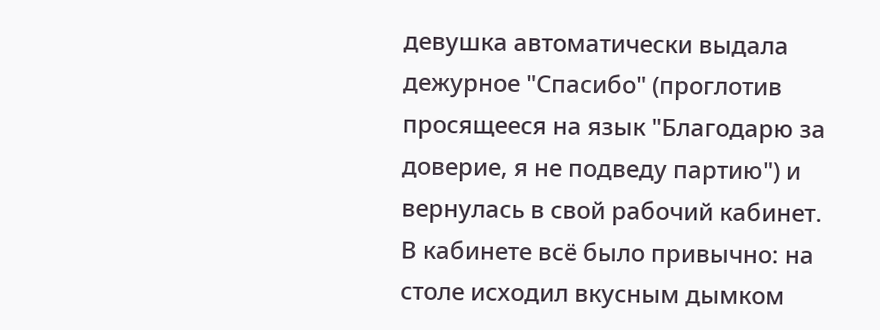девушка автоматически выдала дежурное "Спасибо" (проглотив просящееся на язык "Благодарю за доверие, я не подведу партию") и вернулась в свой рабочий кабинет.
В кабинете всё было привычно: на столе исходил вкусным дымком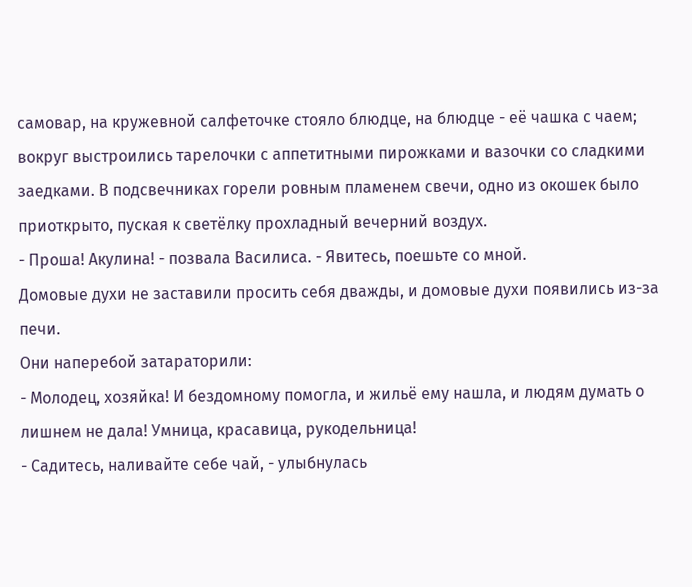самовар, на кружевной салфеточке стояло блюдце, на блюдце - её чашка с чаем; вокруг выстроились тарелочки с аппетитными пирожками и вазочки со сладкими заедками. В подсвечниках горели ровным пламенем свечи, одно из окошек было приоткрыто, пуская к светёлку прохладный вечерний воздух.
- Проша! Акулина! - позвала Василиса. - Явитесь, поешьте со мной.
Домовые духи не заставили просить себя дважды, и домовые духи появились из-за печи.
Они наперебой затараторили:
- Молодец, хозяйка! И бездомному помогла, и жильё ему нашла, и людям думать о лишнем не дала! Умница, красавица, рукодельница!
- Садитесь, наливайте себе чай, - улыбнулась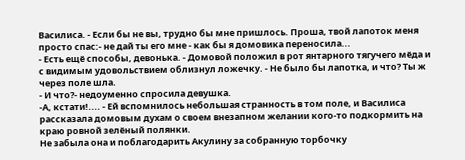Василиса. - Если бы не вы, трудно бы мне пришлось. Проша, твой лапоток меня просто спас:- не дай ты его мне - как бы я домовика переносила...
- Есть ещё способы, девонька. - Домовой положил в рот янтарного тягучего мёда и с видимым удовольствием облизнул ложечку. - Не было бы лапотка, и что? Ты ж через поле шла.
- И что?- недоуменно спросила девушка.
-А, кстати!.... - Ей вспомнилось небольшая странность в том поле, и Василиса рассказала домовым духам о своем внезапном желании кого-то подкормить на краю ровной зелёный полянки.
Не забыла она и поблагодарить Акулину за собранную торбочку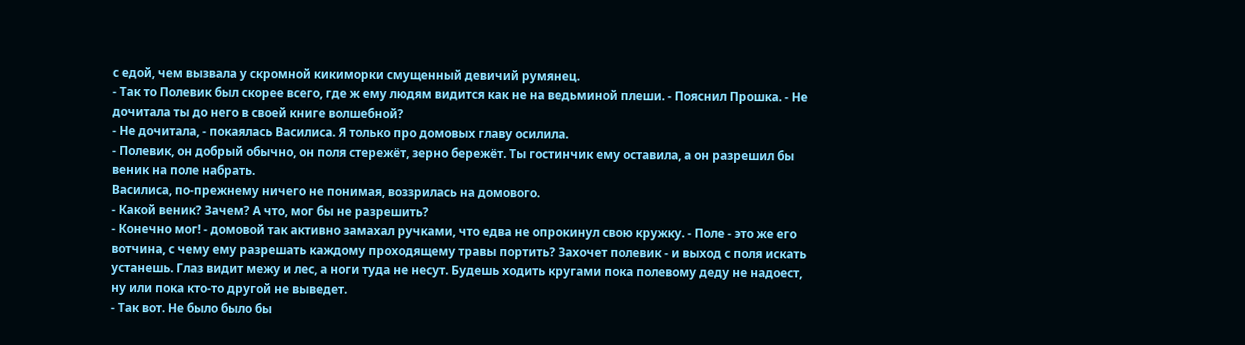с едой, чем вызвала у скромной кикиморки смущенный девичий румянец.
- Так то Полевик был скорее всего, где ж ему людям видится как не на ведьминой плеши. - Пояснил Прошка. - Не дочитала ты до него в своей книге волшебной?
- Не дочитала, - покаялась Василиса. Я только про домовых главу осилила.
- Полевик, он добрый обычно, он поля стережёт, зерно бережёт. Ты гостинчик ему оставила, а он разрешил бы веник на поле набрать.
Василиса, по-прежнему ничего не понимая, воззрилась на домового.
- Какой веник? Зачем? А что, мог бы не разрешить?
- Конечно мог! - домовой так активно замахал ручками, что едва не опрокинул свою кружку. - Поле - это же его вотчина, с чему ему разрешать каждому проходящему травы портить? Захочет полевик - и выход с поля искать устанешь. Глаз видит межу и лес, а ноги туда не несут. Будешь ходить кругами пока полевому деду не надоест, ну или пока кто-то другой не выведет.
- Так вот. Не было было бы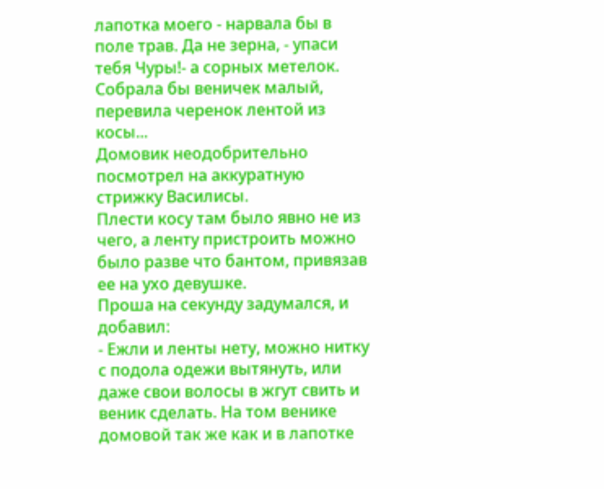лапотка моего - нарвала бы в поле трав. Да не зерна, - упаси тебя Чуры!- а сорных метелок. Собрала бы веничек малый, перевила черенок лентой из косы...
Домовик неодобрительно посмотрел на аккуратную стрижку Василисы.
Плести косу там было явно не из чего, а ленту пристроить можно было разве что бантом, привязав ее на ухо девушке.
Проша на секунду задумался, и добавил:
- Ежли и ленты нету, можно нитку с подола одежи вытянуть, или даже свои волосы в жгут свить и веник сделать. На том венике домовой так же как и в лапотке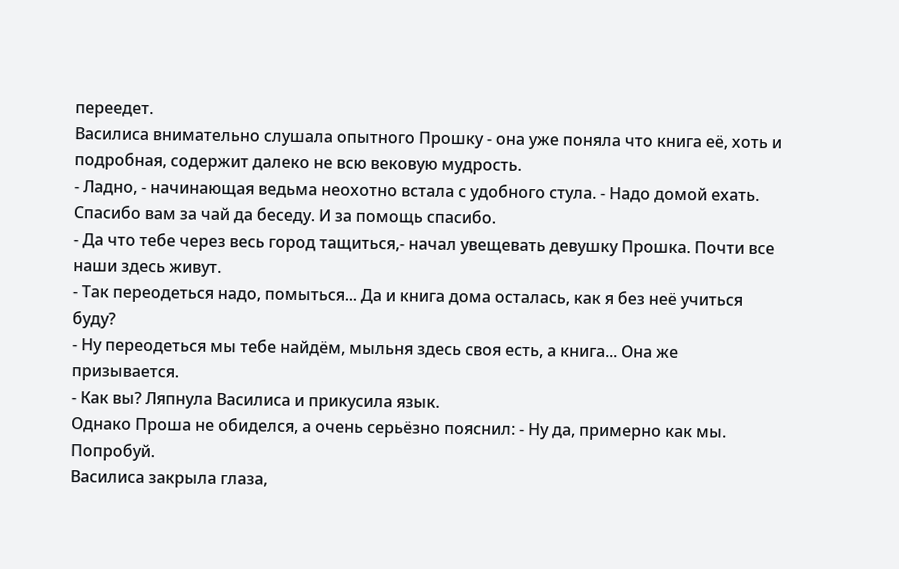переедет.
Василиса внимательно слушала опытного Прошку - она уже поняла что книга её, хоть и подробная, содержит далеко не всю вековую мудрость.
- Ладно, - начинающая ведьма неохотно встала с удобного стула. - Надо домой ехать. Спасибо вам за чай да беседу. И за помощь спасибо.
- Да что тебе через весь город тащиться,- начал увещевать девушку Прошка. Почти все наши здесь живут.
- Так переодеться надо, помыться... Да и книга дома осталась, как я без неё учиться буду?
- Ну переодеться мы тебе найдём, мыльня здесь своя есть, а книга... Она же призывается.
- Как вы? Ляпнула Василиса и прикусила язык.
Однако Проша не обиделся, а очень серьёзно пояснил: - Ну да, примерно как мы. Попробуй.
Василиса закрыла глаза,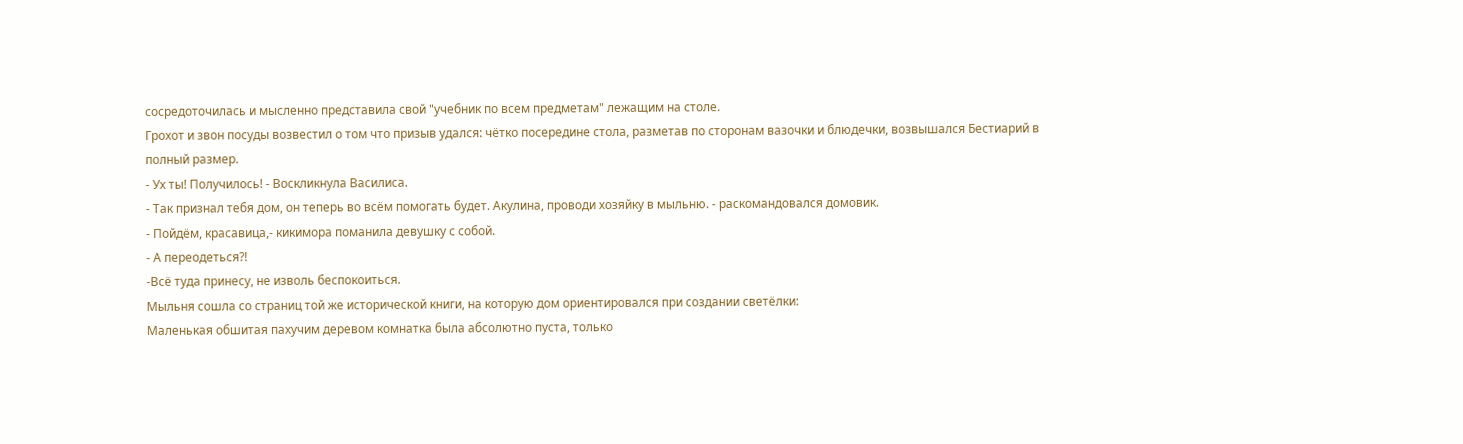сосредоточилась и мысленно представила свой "учебник по всем предметам" лежащим на столе.
Грохот и звон посуды возвестил о том что призыв удался: чётко посередине стола, разметав по сторонам вазочки и блюдечки, возвышался Бестиарий в полный размер.
- Ух ты! Получилось! - Воскликнула Василиса.
- Так признал тебя дом, он теперь во всём помогать будет. Акулина, проводи хозяйку в мыльню. - раскомандовался домовик.
- Пойдём, красавица,- кикимора поманила девушку с собой.
- А переодеться?!
-Всё туда принесу, не изволь беспокоиться.
Мыльня сошла со страниц той же исторической книги, на которую дом ориентировался при создании светёлки:
Маленькая обшитая пахучим деревом комнатка была абсолютно пуста, только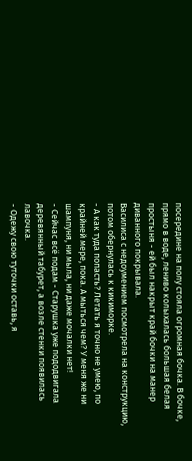посередине на полу стояла огромная бочка. В бочке, прямо в воде, лениво колыхалась большая белая простыня - ей был накрыт край бочки на манер диванного покрывала.
Василиса с недоумением посмотрела на конструкцию, потом обернулась к кикиморке.
- А как туда попасть? Летать я точно не умею, по крайней мере, пока. А мыться чем? У меня же ни шампуня, ни мыла, ни даже мочалки нет!
- Сейчас всё подам - Старушка уже пододвигала деревянный табурет, а возле стенки появилась лавочка.
- Одежу свою туточки оставь, я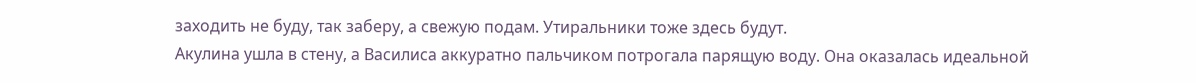заходить не буду, так заберу, а свежую подам. Утиральники тоже здесь будут.
Акулина ушла в стену, а Василиса аккуратно пальчиком потрогала парящую воду. Она оказалась идеальной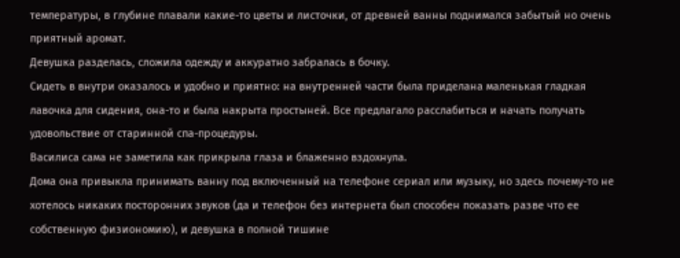температуры, в глубине плавали какие-то цветы и листочки, от древней ванны поднимался забытый но очень приятный аромат.
Девушка разделась, сложила одежду и аккуратно забралась в бочку.
Сидеть в внутри оказалось и удобно и приятно: на внутренней части была приделана маленькая гладкая лавочка для сидения, она-то и была накрыта простыней. Все предлагало расслабиться и начать получать удовольствие от старинной спа-процедуры.
Василиса сама не заметила как прикрыла глаза и блаженно вздохнула.
Дома она привыкла принимать ванну под включенный на телефоне сериал или музыку, но здесь почему-то не хотелось никаких посторонних звуков (да и телефон без интернета был способен показать разве что ее собственную физиономию), и девушка в полной тишине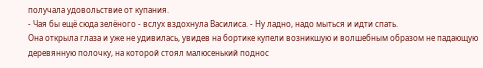получала удовольствие от купания.
- Чая бы ещё сюда зелёного - вслух вздохнула Василиса. - Ну ладно, надо мыться и идти спать.
Она открыла глаза и уже не удивилась, увидев на бортике купели возникшую и волшебным образом не падающую деревянную полочку, на которой стоял малюсенький поднос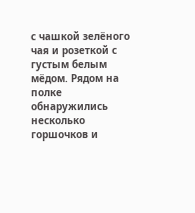с чашкой зелёного чая и розеткой с густым белым мёдом. Рядом на полке обнаружились несколько горшочков и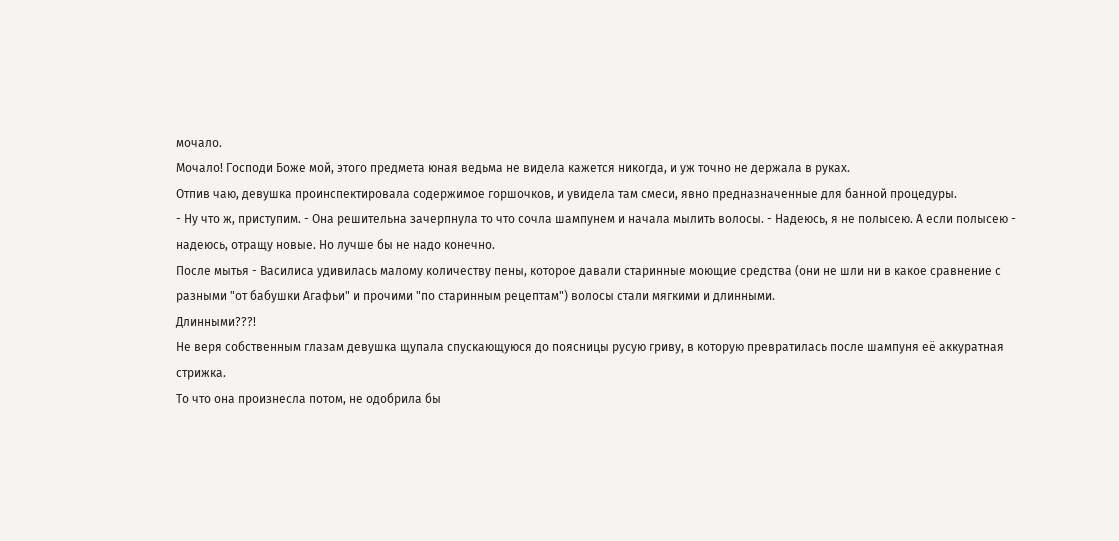мочало.
Мочало! Господи Боже мой, этого предмета юная ведьма не видела кажется никогда, и уж точно не держала в руках.
Отпив чаю, девушка проинспектировала содержимое горшочков, и увидела там смеси, явно предназначенные для банной процедуры.
- Ну что ж, приступим. - Она решительна зачерпнула то что сочла шампунем и начала мылить волосы. - Надеюсь, я не полысею. А если полысею - надеюсь, отращу новые. Но лучше бы не надо конечно.
После мытья - Василиса удивилась малому количеству пены, которое давали старинные моющие средства (они не шли ни в какое сравнение с разными "от бабушки Агафьи" и прочими "по старинным рецептам") волосы стали мягкими и длинными.
Длинными???!
Не веря собственным глазам девушка щупала спускающуюся до поясницы русую гриву, в которую превратилась после шампуня её аккуратная стрижка.
То что она произнесла потом, не одобрила бы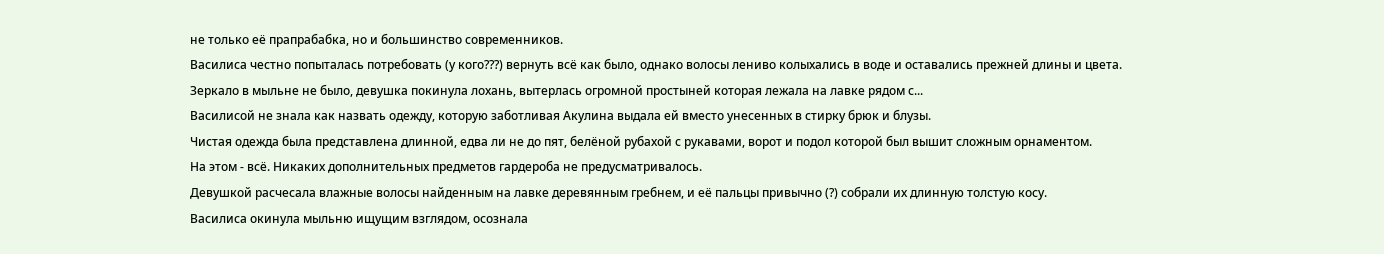не только её прапрабабка, но и большинство современников.
Василиса честно попыталась потребовать (у кого???) вернуть всё как было, однако волосы лениво колыхались в воде и оставались прежней длины и цвета.
Зеркало в мыльне не было, девушка покинула лохань, вытерлась огромной простыней которая лежала на лавке рядом с...
Василисой не знала как назвать одежду, которую заботливая Акулина выдала ей вместо унесенных в стирку брюк и блузы.
Чистая одежда была представлена длинной, едва ли не до пят, белёной рубахой с рукавами, ворот и подол которой был вышит сложным орнаментом.
На этом - всё. Никаких дополнительных предметов гардероба не предусматривалось.
Девушкой расчесала влажные волосы найденным на лавке деревянным гребнем, и её пальцы привычно (?) собрали их длинную толстую косу.
Василиса окинула мыльню ищущим взглядом, осознала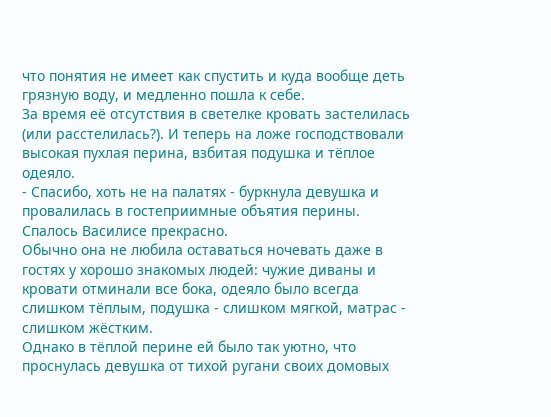что понятия не имеет как спустить и куда вообще деть грязную воду, и медленно пошла к себе.
За время её отсутствия в светелке кровать застелилась (или расстелилась?). И теперь на ложе господствовали высокая пухлая перина, взбитая подушка и тёплое одеяло.
- Спасибо, хоть не на палатях - буркнула девушка и провалилась в гостеприимные объятия перины.
Спалось Василисе прекрасно.
Обычно она не любила оставаться ночевать даже в гостях у хорошо знакомых людей: чужие диваны и кровати отминали все бока, одеяло было всегда слишком тёплым, подушка - слишком мягкой, матрас - слишком жёстким.
Однако в тёплой перине ей было так уютно, что проснулась девушка от тихой ругани своих домовых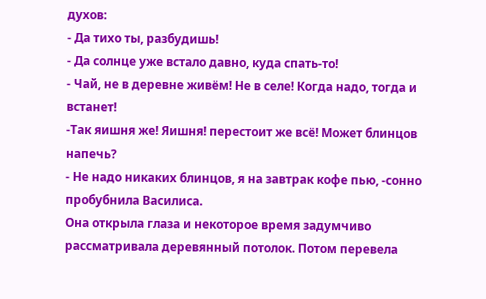духов:
- Да тихо ты, разбудишь!
- Да солнце уже встало давно, куда спать-то!
- Чай, не в деревне живём! Не в селе! Когда надо, тогда и встанет!
-Так яишня же! Яишня! перестоит же всё! Может блинцов напечь?
- Не надо никаких блинцов, я на завтрак кофе пью, -сонно пробубнила Василиса.
Она открыла глаза и некоторое время задумчиво рассматривала деревянный потолок. Потом перевела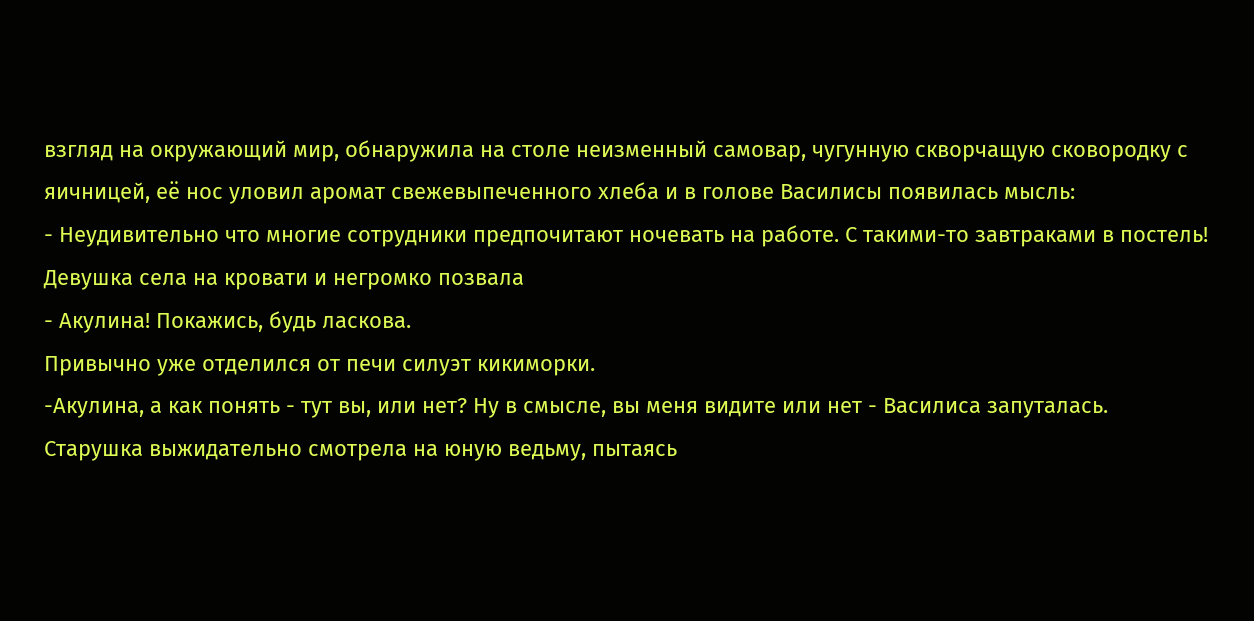взгляд на окружающий мир, обнаружила на столе неизменный самовар, чугунную скворчащую сковородку с яичницей, её нос уловил аромат свежевыпеченного хлеба и в голове Василисы появилась мысль:
- Неудивительно что многие сотрудники предпочитают ночевать на работе. С такими-то завтраками в постель!
Девушка села на кровати и негромко позвала
- Акулина! Покажись, будь ласкова.
Привычно уже отделился от печи силуэт кикиморки.
-Акулина, а как понять - тут вы, или нет? Ну в смысле, вы меня видите или нет - Василиса запуталась.
Старушка выжидательно смотрела на юную ведьму, пытаясь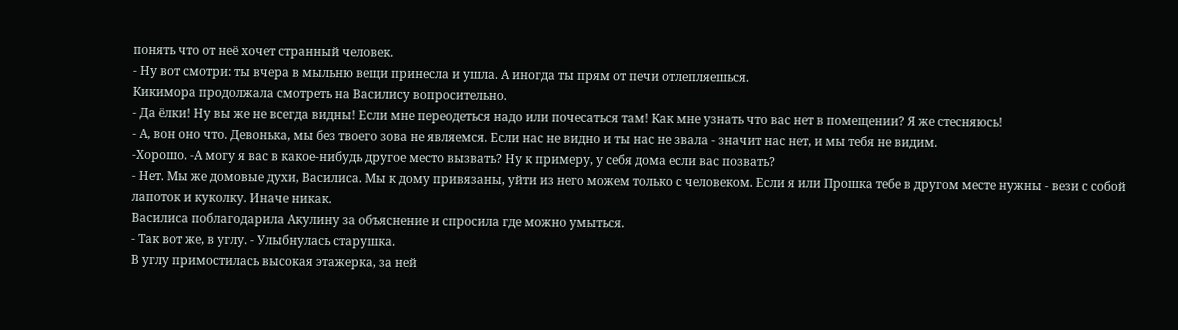понять что от неё хочет странный человек.
- Ну вот смотри: ты вчера в мыльню вещи принесла и ушла. А иногда ты прям от печи отлепляешься.
Кикимора продолжала смотреть на Василису вопросительно.
- Да ёлки! Ну вы же не всегда видны! Если мне переодеться надо или почесаться там! Как мне узнать что вас нет в помещении? Я же стесняюсь!
- А, вон оно что. Девонька, мы без твоего зова не являемся. Если нас не видно и ты нас не звала - значит нас нет, и мы тебя не видим.
-Хорошо. -А могу я вас в какое-нибудь другое место вызвать? Ну к примеру, у себя дома если вас позвать?
- Нет. Мы же домовые духи, Василиса. Мы к дому привязаны, уйти из него можем только с человеком. Если я или Прошка тебе в другом месте нужны - вези с собой лапоток и куколку. Иначе никак.
Василиса поблагодарила Акулину за объяснение и спросила где можно умыться.
- Так вот же, в углу. - Улыбнулась старушка.
В углу примостилась высокая этажерка, за ней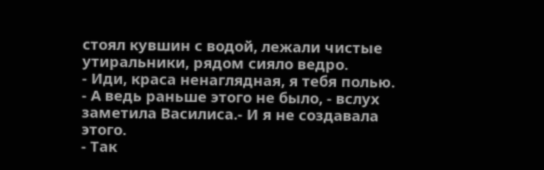стоял кувшин с водой, лежали чистые утиральники, рядом сияло ведро.
- Иди, краса ненаглядная, я тебя полью.
- А ведь раньше этого не было, - вслух заметила Василиса.- И я не создавала этого.
- Так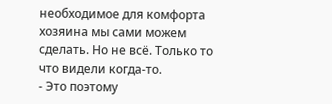необходимое для комфорта хозяина мы сами можем сделать. Но не всё. Только то что видели когда-то.
- Это поэтому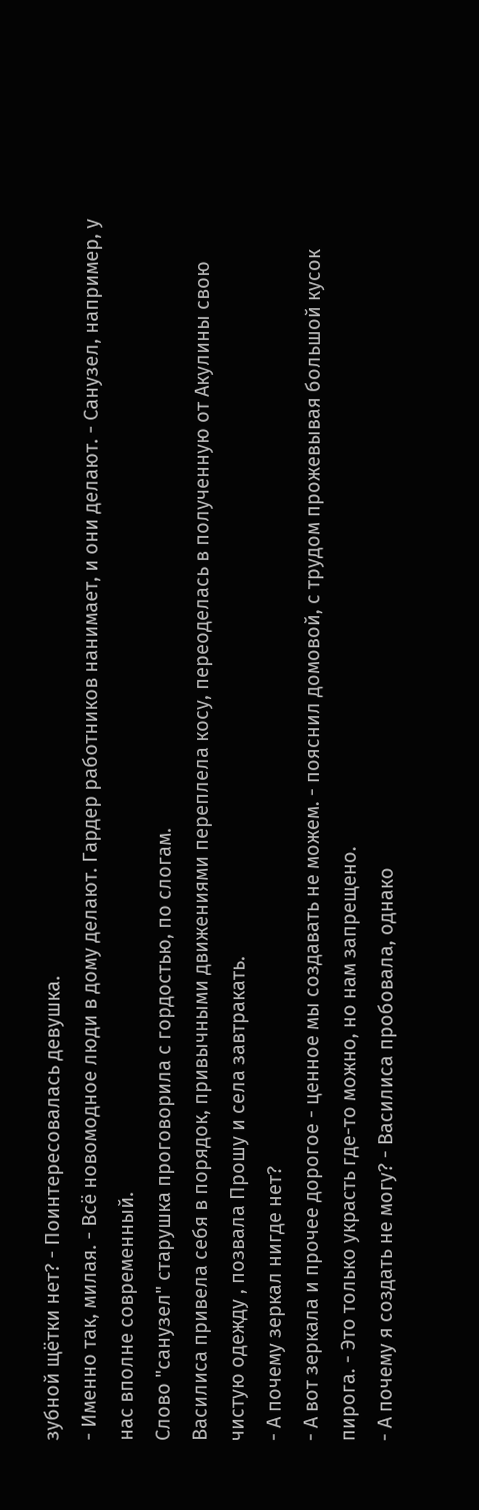зубной щётки нет? - Поинтересовалась девушка.
- Именно так, милая. - Всё новомодное люди в дому делают. Гардер работников нанимает, и они делают. - Санузел, например, у нас вполне современный.
Слово "санузел" старушка проговорила с гордостью, по слогам.
Василиса привела себя в порядок, привычными движениями переплела косу, переоделась в полученную от Акулины свою чистую одежду , позвала Прошу и села завтракать.
- А почему зеркал нигде нет?
- А вот зеркала и прочее дорогое - ценное мы создавать не можем. - пояснил домовой, с трудом прожевывая большой кусок пирога. - Это только yкрacть где-то можно, но нам запрещено.
- А почему я создать не могу? - Василиса пробовала, однако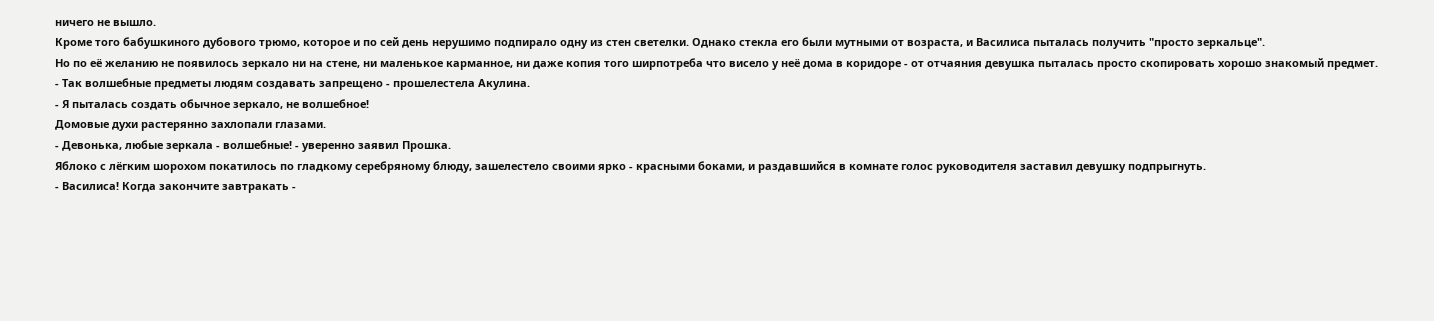ничего не вышло.
Кроме того бабушкиного дубового трюмо, которое и по сей день нерушимо подпирало одну из стен светелки. Однако стекла его были мутными от возраста, и Василиса пыталась получить "просто зеркальце".
Но по её желанию не появилось зеркало ни на стене, ни маленькое карманное, ни даже копия того ширпотреба что висело у неё дома в коридоре - от отчаяния девушка пыталась просто скопировать хорошо знакомый предмет.
- Так волшебные предметы людям создавать запрещено - прошелестела Акулина.
- Я пыталась создать обычное зеркало, не волшебное!
Домовые духи растерянно захлопали глазами.
- Девонька, любые зеркала - волшебные! - уверенно заявил Прошка.
Яблоко с лёгким шорохом покатилось по гладкому серебряному блюду, зашелестело своими ярко - красными боками, и раздавшийся в комнате голос руководителя заставил девушку подпрыгнуть.
- Василиса! Когда закончите завтракать -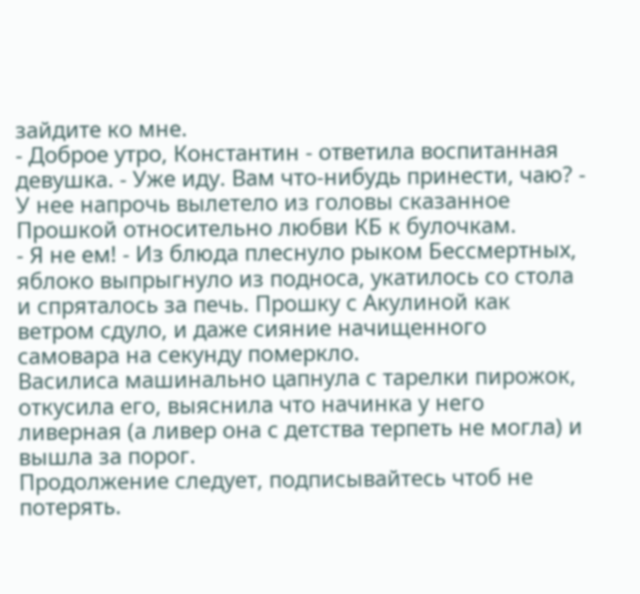зайдите ко мне.
- Доброе утро, Константин - ответила воспитанная девушка. - Уже иду. Вам что-нибудь принести, чаю? - У нее напрочь вылетело из головы сказанное Прошкой относительно любви КБ к булочкам.
- Я не ем! - Из блюда плеснуло рыком Бессмертных, яблоко выпрыгнуло из подноса, укатилось со стола и спряталось за печь. Прошку с Акулиной как ветром сдуло, и даже сияние начищенного самовара на секунду померкло.
Василиса машинально цапнула с тарелки пирожок, откусила его, выяснила что начинка у него ливерная (а ливер она с детства терпеть не могла) и вышла за порог.
Продолжение следует, подписывайтесь чтоб не потерять.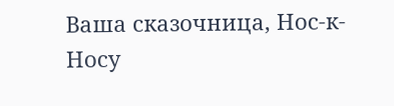Ваша сказочница, Нос-к-Носу